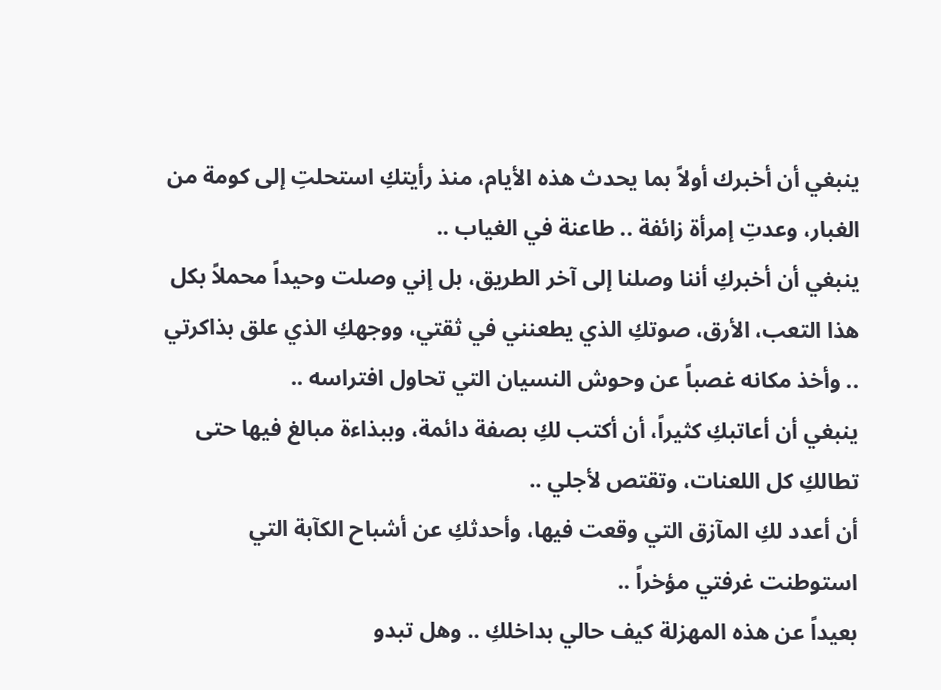ينبغي أن أخبرك أولاً بما يحدث هذه الأيام، منذ رأيتكِ استحلتِ إلى كومة من الغبار، وعدتِ إمرأة زائفة .. طاعنة في الغياب ..
ينبغي أن أخبركِ أننا وصلنا إلى آخر الطريق، بل إني وصلت وحيداً محملاً بكل هذا التعب، الأرق، صوتكِ الذي يطعنني في ثقتي، ووجهكِ الذي علق بذاكرتي .. وأخذ مكانه غصباً عن وحوش النسيان التي تحاول افتراسه ..
ينبغي أن أعاتبكِ كثيراً، أن أكتب لكِ بصفة دائمة، وببذاءة مبالغ فيها حتى تطالكِ كل اللعنات، وتقتص لأجلي ..
أن أعدد لكِ المآزق التي وقعت فيها، وأحدثكِ عن أشباح الكآبة التي استوطنت غرفتي مؤخراً ..
بعيداً عن هذه المهزلة كيف حالي بداخلكِ .. وهل تبدو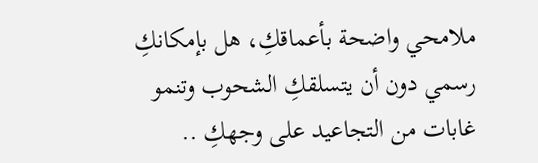ملامحي واضحة بأعماقكِ، هل بإمكانكِ رسمي دون أن يتسلقكِ الشحوب وتنمو غابات من التجاعيد على وجهكِ ..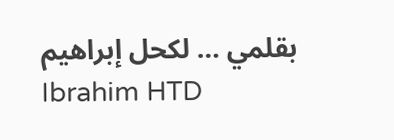بقلمي … لكحل إبراهيم
Ibrahim HTD